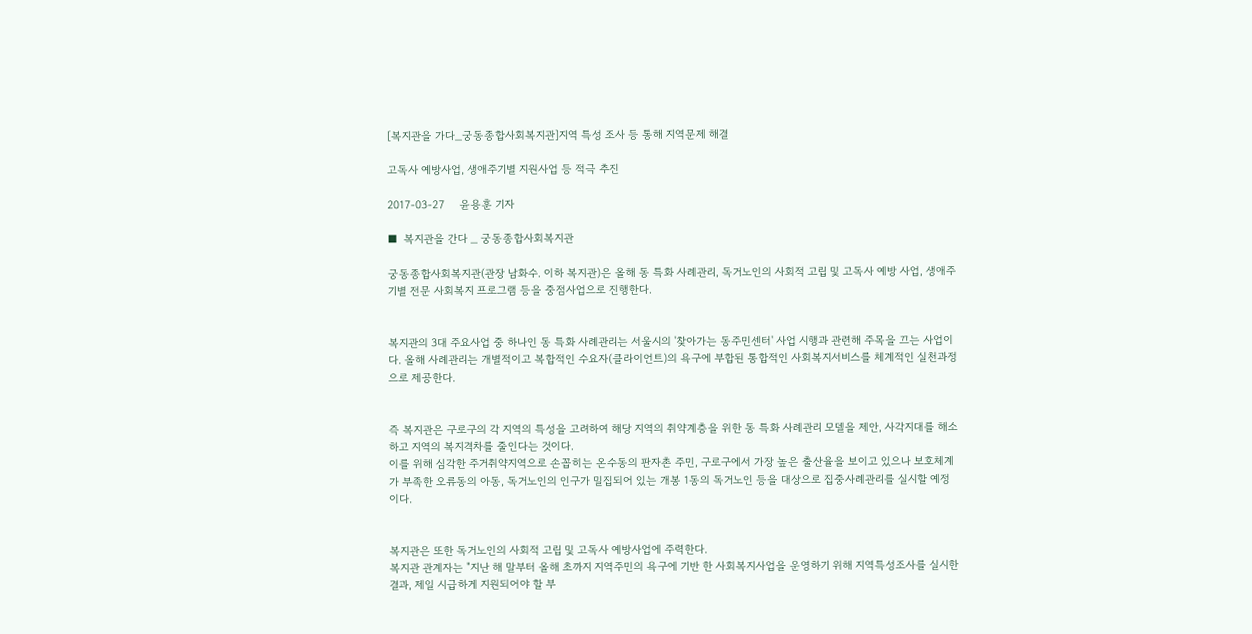[복지관을 가다_궁동종합사회복지관]지역 특성 조사 등 통해 지역문제 해결

고독사 예방사업, 생애주기별 지원사업 등 적극 추진

2017-03-27     윤용훈 기자

■  복지관을 간다 _ 궁동종합사회복지관

궁동종합사회복지관(관장 남화수. 이하 복지관)은 올해 동 특화 사례관리, 독거노인의 사회적 고립 및 고독사 예방 사업, 생애주기별 전문 사회복지 프로그램 등을 중점사업으로 진행한다.


복지관의 3대 주요사업 중 하나인 동 특화 사례관리는 서울시의 '찾아가는 동주민센터' 사업 시행과 관련해 주목을 끄는 사업이다. 올해 사례관리는 개별적이고 복합적인 수요자(클라이언트)의 욕구에 부합된 통합적인 사회복지서비스를 체계적인 실천과정으로 제공한다.


즉 복지관은 구로구의 각 지역의 특성을 고려하여 해당 지역의 취약계층을 위한 동 특화 사례관리 모델을 제안, 사각지대를 해소하고 지역의 복지격차를 줄인다는 것이다.
이를 위해 심각한 주거취약지역으로 손꼽히는 온수동의 판자촌 주민, 구로구에서 가장 높은 출산율을 보이고 있으나 보호체계가 부족한 오류동의 아동, 독거노인의 인구가 밀집되어 있는 개봉 1동의 독거노인 등을 대상으로 집중사례관리를 실시할 예정이다.


복지관은 또한 독거노인의 사회적 고립 및 고독사 예방사업에 주력한다.
복지관 관계자는 "지난 해 말부터 올해 초까지 지역주민의 욕구에 기반 한 사회복지사업을 운영하기 위해 지역특성조사를 실시한 결과, 제일 시급하게 지원되어야 할 부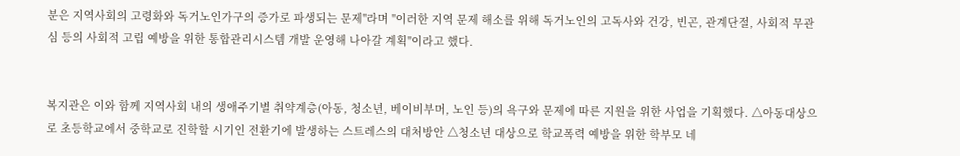분은 지역사회의 고령화와 독거노인가구의 증가로 파생되는 문제"라며 "이러한 지역 문제 해소를 위해 독거노인의 고독사와 건강, 빈곤, 관계단절, 사회적 무관심 등의 사회적 고립 예방을 위한 통합관리시스템 개발 운영해 나아갈 계획"이라고 했다.


복지관은 이와 함께 지역사회 내의 생애주기별 취약계층(아동, 청소년, 베이비부머, 노인 등)의 욕구와 문제에 따른 지원을 위한 사업을 기획했다. △아동대상으로 초등학교에서 중학교로 진학할 시기인 전환기에 발생하는 스트레스의 대처방안 △청소년 대상으로 학교폭력 예방을 위한 학부모 네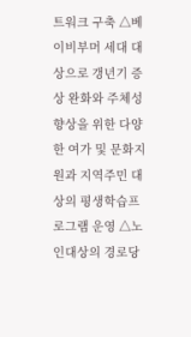트워크 구축 △베이비부머 세대 대상으로 갱년기 증상 완화와 주체성 향상을 위한 다양한 여가 및 문화지원과 지역주민 대상의 평생학습프로그램 운영 △노인대상의 경로당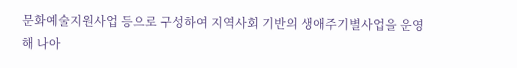문화예술지원사업 등으로 구성하여 지역사회 기반의 생애주기별사업을 운영해 나아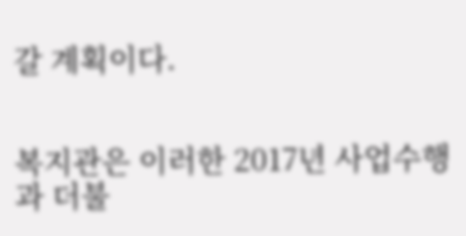갈 계획이다.


복지관은 이러한 2017년 사업수행과 더불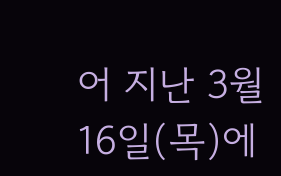어 지난 3월 16일(목)에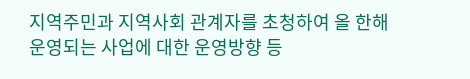지역주민과 지역사회 관계자를 초청하여 올 한해 운영되는 사업에 대한 운영방향 등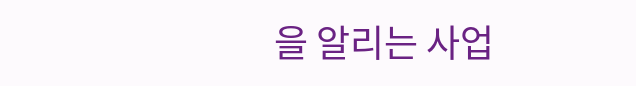을 알리는 사업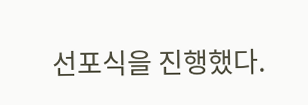선포식을 진행했다.